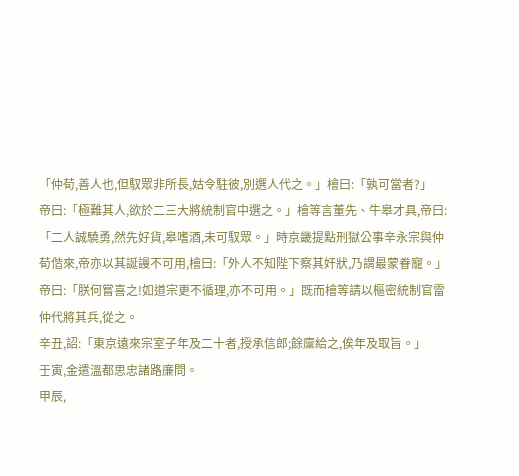「仲荀,善人也,但馭眾非所長,姑令駐彼,別選人代之。」檜曰:「孰可當者?」
帝曰:「極難其人,欲於二三大將統制官中選之。」檜等言董先、牛皋才具,帝曰:
「二人誠驍勇,然先好貨,皋嗜酒,未可馭眾。」時京畿提點刑獄公事辛永宗與仲
荀偕來,帝亦以其誕謾不可用,檜曰:「外人不知陛下察其奸狀,乃謂最蒙眷寵。」
帝曰:「朕何嘗喜之!如道宗更不循理,亦不可用。」既而檜等請以樞密統制官雷
仲代將其兵,從之。
辛丑,詔:「東京遠來宗室子年及二十者,授承信郎;餘廩給之,俟年及取旨。」
壬寅,金遣溫都思忠諸路廉問。
甲辰,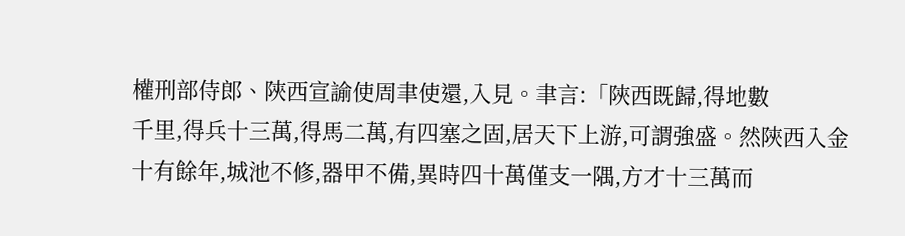權刑部侍郎、陝西宣諭使周聿使還,入見。聿言:「陝西既歸,得地數
千里,得兵十三萬,得馬二萬,有四塞之固,居天下上游,可謂強盛。然陝西入金
十有餘年,城池不修,器甲不備,異時四十萬僅支一隅,方才十三萬而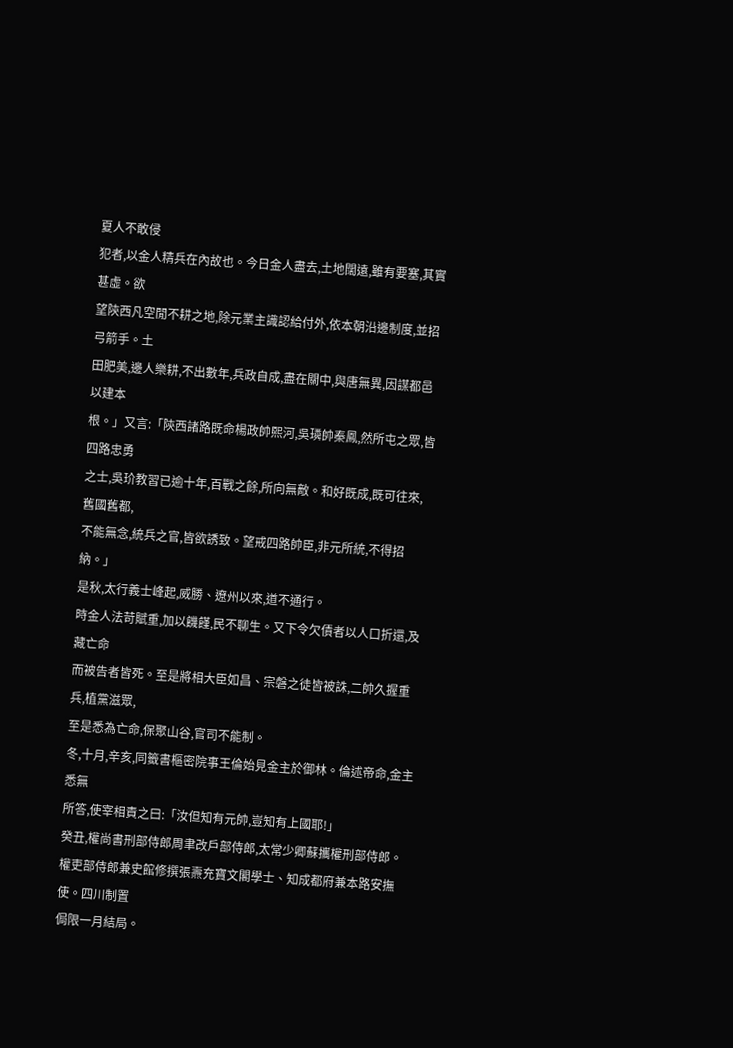夏人不敢侵
犯者,以金人精兵在內故也。今日金人盡去,土地闊遠,雖有要塞,其實甚虛。欲
望陝西凡空閒不耕之地,除元業主識認給付外,依本朝沿邊制度,並招弓箭手。土
田肥美,邊人樂耕,不出數年,兵政自成,盡在關中,與唐無異,因謀都邑以建本
根。」又言:「陝西諸路既命楊政帥熙河,吳璘帥秦鳳,然所屯之眾,皆四路忠勇
之士,吳玠教習已逾十年,百戰之餘,所向無敵。和好既成,既可往來,舊國舊都,
不能無念,統兵之官,皆欲誘致。望戒四路帥臣,非元所統,不得招納。」
是秋,太行義士峰起,威勝、遼州以來,道不通行。
時金人法苛賦重,加以饑饉,民不聊生。又下令欠債者以人口折還,及藏亡命
而被告者皆死。至是將相大臣如昌、宗磐之徒皆被誅,二帥久握重兵,植黨滋眾,
至是悉為亡命,保聚山谷,官司不能制。
冬,十月,辛亥,同籤書樞密院事王倫始見金主於御林。倫述帝命,金主悉無
所答,使宰相責之曰:「汝但知有元帥,豈知有上國耶!」
癸丑,權尚書刑部侍郎周聿改戶部侍郎,太常少卿蘇攜權刑部侍郎。
權吏部侍郎兼史館修撰張燾充寶文閣學士、知成都府兼本路安撫使。四川制置
侷限一月結局。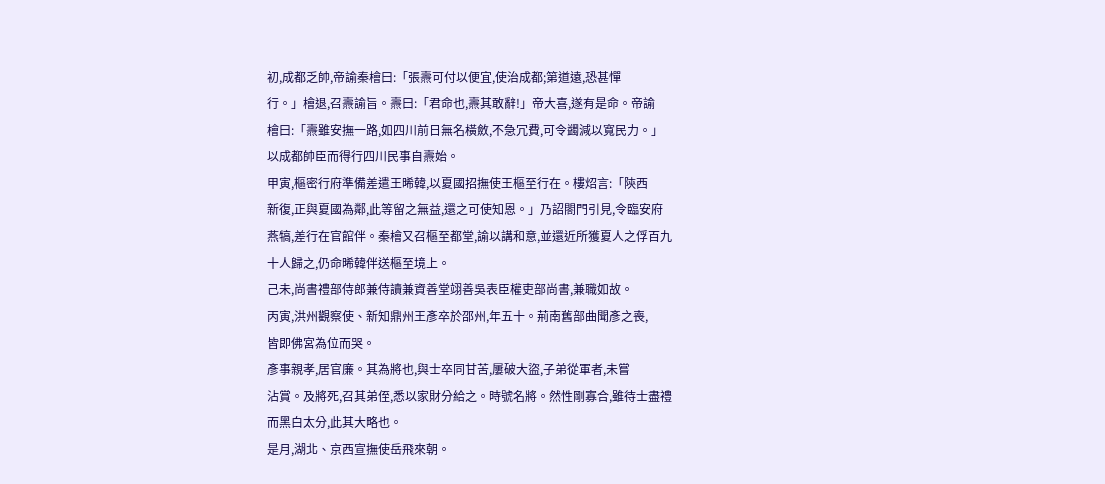初,成都乏帥,帝諭秦檜曰:「張燾可付以便宜,使治成都;第道遠,恐甚憚
行。」檜退,召燾諭旨。燾曰:「君命也,燾其敢辭!」帝大喜,遂有是命。帝諭
檜曰:「燾雖安撫一路,如四川前日無名橫斂,不急冗費,可令蠲減以寬民力。」
以成都帥臣而得行四川民事自燾始。
甲寅,樞密行府準備差遣王晞韓,以夏國招撫使王樞至行在。樓炤言:「陝西
新復,正與夏國為鄰,此等留之無益,還之可使知恩。」乃詔閤門引見,令臨安府
燕犒,差行在官館伴。秦檜又召樞至都堂,諭以講和意,並還近所獲夏人之俘百九
十人歸之,仍命晞韓伴送樞至境上。
己未,尚書禮部侍郎兼侍讀兼資善堂翊善吳表臣權吏部尚書,兼職如故。
丙寅,洪州觀察使、新知鼎州王彥卒於邵州,年五十。荊南舊部曲聞彥之喪,
皆即佛宮為位而哭。
彥事親孝,居官廉。其為將也,與士卒同甘苦,屢破大盜,子弟從軍者,未嘗
沾賞。及將死,召其弟侄,悉以家財分給之。時號名將。然性剛寡合,雖待士盡禮
而黑白太分,此其大略也。
是月,湖北、京西宣撫使岳飛來朝。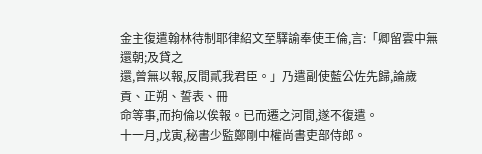金主復遣翰林待制耶律紹文至驛諭奉使王倫,言:「卿留雲中無還朝;及貸之
還,曾無以報,反間貳我君臣。」乃遣副使藍公佐先歸,論歲貢、正朔、誓表、冊
命等事,而拘倫以俟報。已而遷之河間,遂不復遣。
十一月,戊寅,秘書少監鄭剛中權尚書吏部侍郎。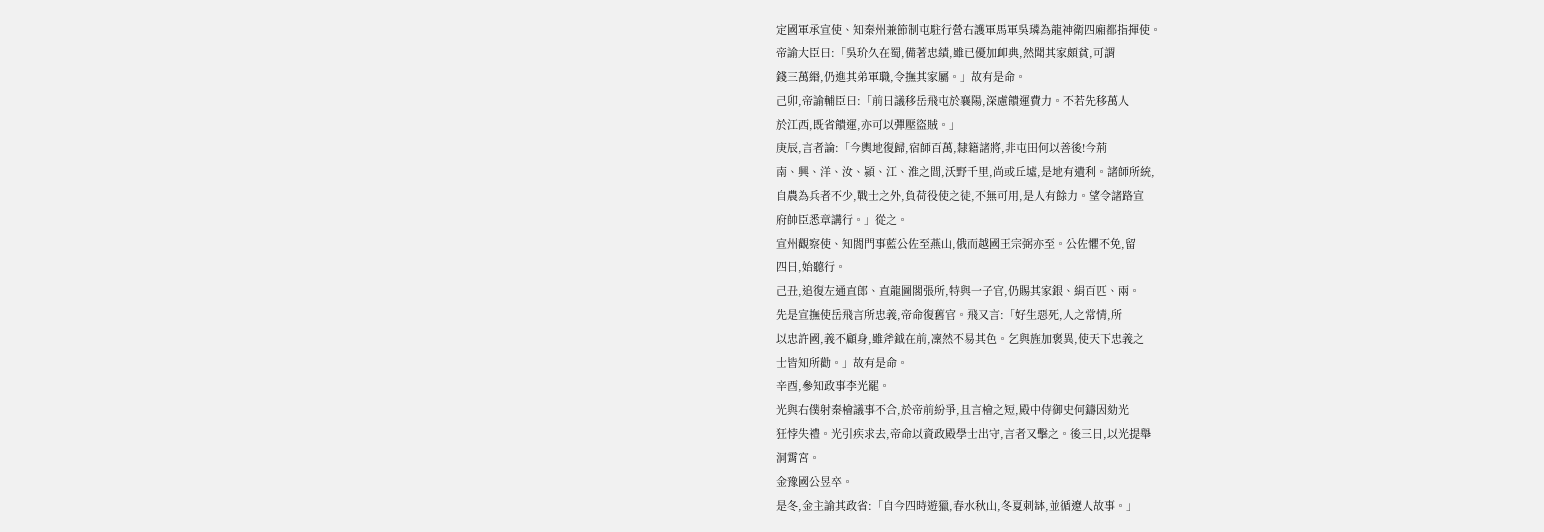定國軍承宣使、知秦州兼節制屯駐行營右護軍馬軍吳璘為龍神衛四廂都指揮使。
帝諭大臣曰:「吳玠久在蜀,備著忠績,雖已優加卹典,然聞其家頗貧,可謂
錢三萬緡,仍進其弟軍職,令撫其家屬。」故有是命。
己卯,帝諭輔臣曰:「前日議移岳飛屯於襄陽,深慮饋運費力。不若先移萬人
於江西,既省饋運,亦可以彈壓盜賊。」
庚辰,言者論:「今輿地復歸,宿師百萬,隸籍諸將,非屯田何以善後!今荊
南、興、洋、汝、潁、江、淮之間,沃野千里,尚或丘墟,是地有遺利。諸師所統,
自農為兵者不少,戰士之外,負荷役使之徒,不無可用,是人有餘力。望令諸路宣
府帥臣悉章講行。」從之。
宣州觀察使、知閤門事藍公佐至燕山,俄而越國王宗弼亦至。公佐懼不免,留
四日,始聽行。
己丑,追復左通直郎、直龍圖閣張所,特與一子官,仍賜其家銀、絹百匹、兩。
先是宣撫使岳飛言所忠義,帝命復舊官。飛又言:「好生惡死,人之常情,所
以忠許國,義不顧身,雖斧鉞在前,凜然不易其色。乞與旌加褒異,使天下忠義之
士皆知所勸。」故有是命。
辛酉,參知政事李光罷。
光與右僕射秦檜議事不合,於帝前紛爭,且言檜之短,殿中侍御史何鑄因劾光
狂悖失禮。光引疾求去,帝命以資政殿學士出守,言者又擊之。後三日,以光提舉
洞霄宮。
金豫國公昱卒。
是冬,金主諭其政省:「自今四時遊獵,春水秋山,冬夏刺缽,並循遼人故事。」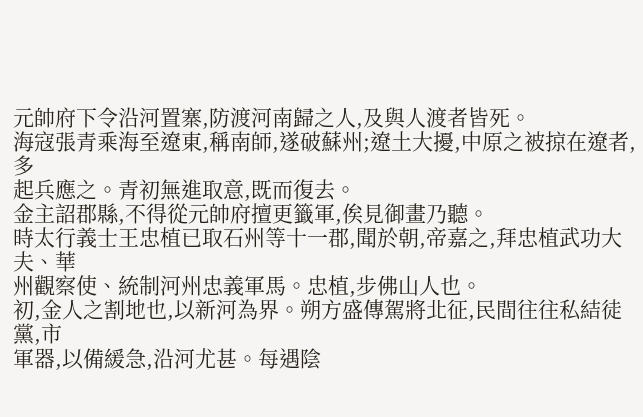元帥府下令沿河置寨,防渡河南歸之人,及與人渡者皆死。
海寇張青乘海至遼東,稱南師,遂破蘇州;遼土大擾,中原之被掠在遼者,多
起兵應之。青初無進取意,既而復去。
金主詔郡縣,不得從元帥府擅更籤軍,俟見御畫乃聽。
時太行義士王忠植已取石州等十一郡,聞於朝,帝嘉之,拜忠植武功大夫、華
州觀察使、統制河州忠義軍馬。忠植,步佛山人也。
初,金人之割地也,以新河為界。朔方盛傳駕將北征,民間往往私結徒黨,市
軍器,以備緩急,沿河尤甚。每遇陰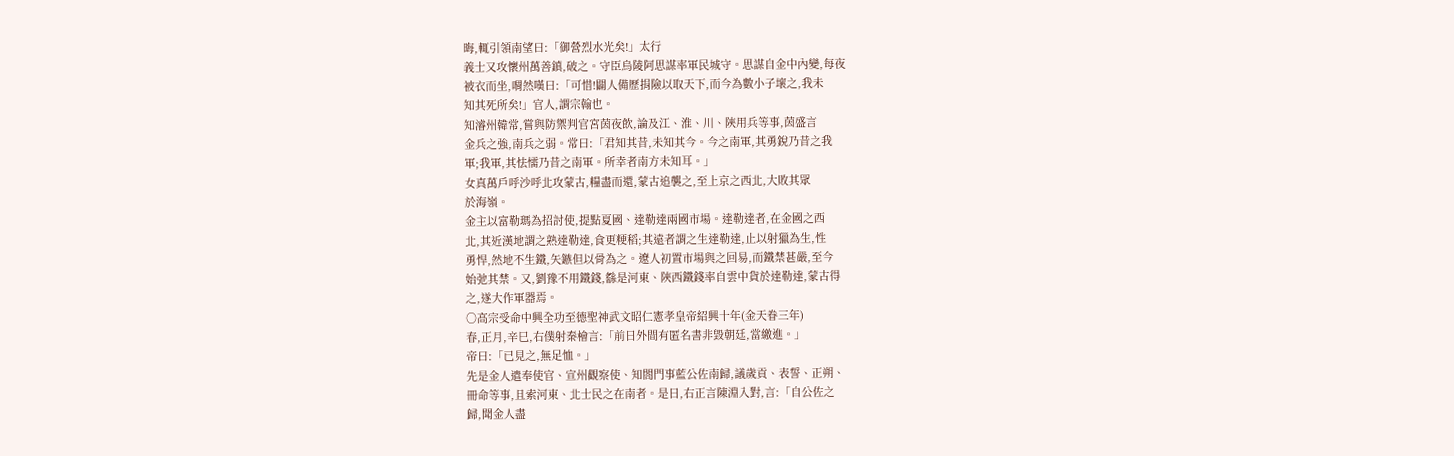晦,輒引領南望曰:「御營烈水光矣!」太行
義士又攻懷州萬善鎮,破之。守臣烏陵阿思謀率軍民城守。思謀自金中內變,每夜
被衣而坐,喟然嘆曰:「可惜!闢人備歷捐險以取天下,而今為數小子壞之,我未
知其死所矣!」官人,謂宗翰也。
知濬州韓常,嘗與防禦判官宮茵夜飲,論及江、淮、川、陝用兵等事,茵盛言
金兵之強,南兵之弱。常曰:「君知其昔,未知其今。今之南軍,其勇銳乃昔之我
軍;我軍,其怯懦乃昔之南軍。所幸者南方未知耳。」
女真萬戶呼沙呼北攻蒙古,糧盡而還,蒙古追襲之,至上京之西北,大敗其眾
於海嶺。
金主以富勒瑪為招討使,提點夏國、達勒達兩國市場。達勒達者,在金國之西
北,其近漢地謂之熟達勒達,食更粳稻;其遠者謂之生達勒達,止以射獵為生,性
勇悍,然地不生鐵,矢鏃但以骨為之。遼人初置市場與之回易,而鐵禁甚嚴,至今
始弛其禁。又,劉豫不用鐵錢,繇是河東、陝西鐵錢率自雲中貨於達勒達,蒙古得
之,遂大作軍器焉。
○高宗受命中興全功至德聖神武文昭仁憲孝皇帝紹興十年(金天眷三年)
春,正月,辛巳,右僕射秦檜言:「前日外間有匿名書非毀朝廷,當繳進。」
帝曰:「已見之,無足恤。」
先是金人遣奉使官、宣州觀察使、知閤門事藍公佐南歸,議歲貢、表誓、正朔、
冊命等事,且索河東、北士民之在南者。是日,右正言陳淵入對,言:「自公佐之
歸,聞金人盡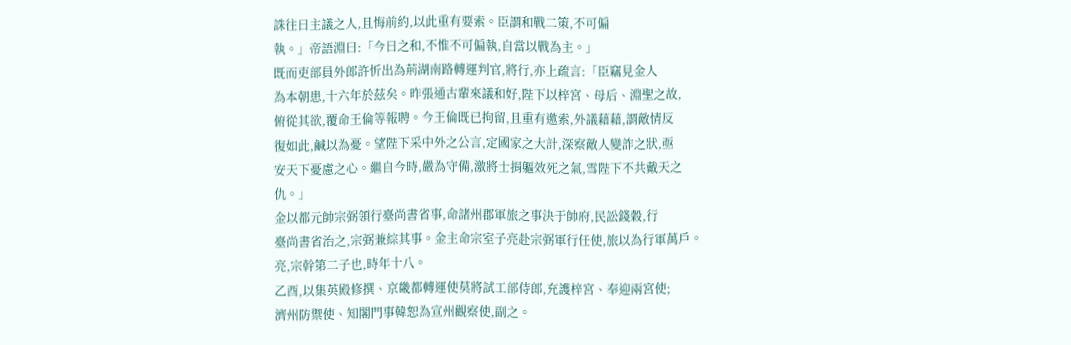誅往日主議之人,且悔前約,以此重有要索。臣謂和戰二策,不可偏
執。」帝語淵曰:「今日之和,不惟不可偏執,自當以戰為主。」
既而吏部員外郎許忻出為荊湖南路轉運判官,將行,亦上疏言:「臣竊見金人
為本朝患,十六年於茲矣。昨張通古輩來議和好,陛下以梓宮、母后、淵聖之故,
俯從其欲,覆命王倫等報聘。今王倫既已拘留,且重有邀索,外議藉藉,謂敵情反
復如此,鹹以為憂。望陛下采中外之公言,定國家之大計,深察敵人變詐之狀,亟
安天下憂慮之心。繼自今時,嚴為守備,激將士捐軀效死之氣,雪陛下不共戴天之
仇。」
金以都元帥宗弼領行臺尚書省事,命諸州郡軍旅之事決于帥府,民訟錢穀,行
臺尚書省治之,宗弼兼綜其事。金主命宗室子亮赴宗弼軍行任使,旅以為行軍萬戶。
亮,宗幹第二子也,時年十八。
乙酉,以集英殿修撰、京畿都轉運使莫將試工部侍郎,充護梓宮、奉迎兩宮使;
濟州防禦使、知閣門事韓恕為宣州觀察使,副之。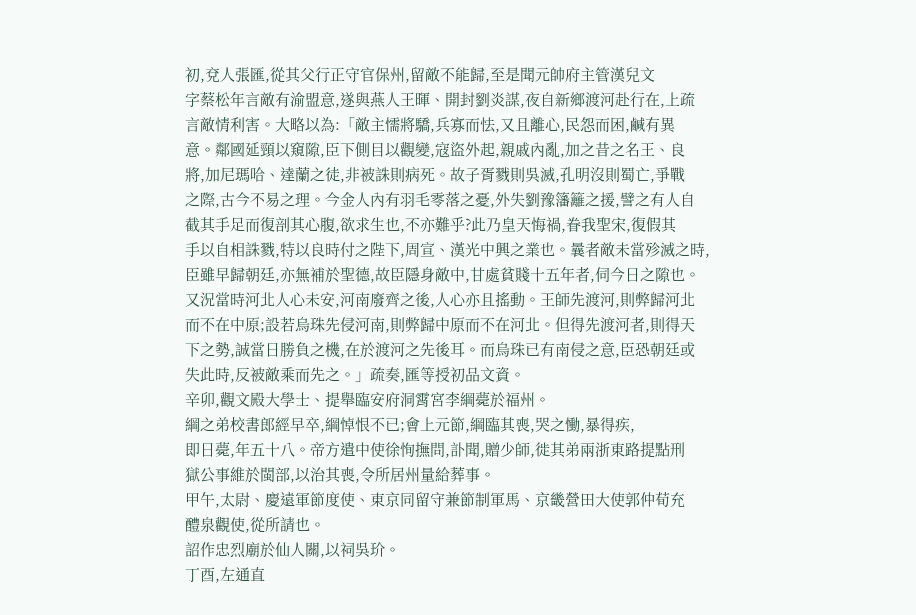初,兗人張匯,從其父行正守官保州,留敵不能歸,至是聞元帥府主管漢兒文
字蔡松年言敵有渝盟意,遂與燕人王暉、開封劉炎謀,夜自新鄉渡河赴行在,上疏
言敵情利害。大略以為:「敵主懦將驕,兵寡而怯,又且離心,民怨而困,鹹有異
意。鄰國延頸以窺隙,臣下側目以觀變,寇盜外起,親戚內亂,加之昔之名王、良
將,加尼瑪哈、達蘭之徒,非被誅則病死。故子胥戮則吳滅,孔明沒則蜀亡,爭戰
之際,古今不易之理。今金人內有羽毛零落之憂,外失劉豫籓籬之援,譬之有人自
截其手足而復剖其心腹,欲求生也,不亦難乎?此乃皇天悔禍,眷我聖宋,復假其
手以自相誅戮,特以良時付之陛下,周宣、漢光中興之業也。曩者敵未當殄滅之時,
臣雖早歸朝廷,亦無補於聖德,故臣隱身敵中,甘處貧賤十五年者,伺今日之隙也。
又況當時河北人心未安,河南廢齊之後,人心亦且搖動。王師先渡河,則弊歸河北
而不在中原;設若烏珠先侵河南,則弊歸中原而不在河北。但得先渡河者,則得天
下之勢,誠當日勝負之機,在於渡河之先後耳。而烏珠已有南侵之意,臣恐朝廷或
失此時,反被敵乘而先之。」疏奏,匯等授初品文資。
辛卯,觀文殿大學士、提舉臨安府洞霄宮李綱薨於福州。
綱之弟校書郎經早卒,綱悼恨不已;會上元節,綱臨其喪,哭之慟,暴得疾,
即日薨,年五十八。帝方遣中使徐恂撫問,訃聞,贈少師,徙其弟兩浙東路提點刑
獄公事維於閩部,以治其喪,令所居州量給葬事。
甲午,太尉、慶遠軍節度使、東京同留守兼節制軍馬、京畿營田大使郭仲荀充
醴泉觀使,從所請也。
詔作忠烈廟於仙人關,以祠吳玠。
丁酉,左通直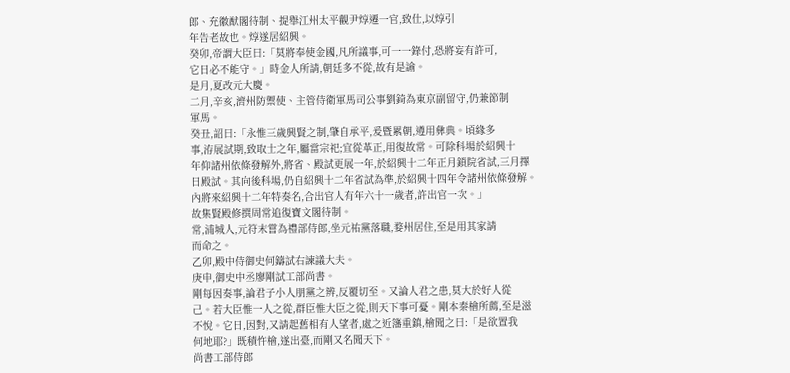郎、充徽猷閣待制、提舉江州太平觀尹焞遷一官,致仕,以焞引
年告老故也。焞遂居紹興。
癸卯,帝謂大臣曰:「莫將奉使金國,凡所議事,可一一錄付,恐將妄有許可,
它日必不能守。」時金人所請,朝廷多不從,故有是諭。
是月,夏改元大慶。
二月,辛亥,濟州防禦使、主管侍衛軍馬司公事劉錡為東京副留守,仍兼節制
軍馬。
癸丑,詔曰:「永惟三歲興賢之制,肇自承平,爰暨累朝,遵用彝典。頃緣多
事,洊展試期,致取士之年,屬當宗祀;宜從革正,用復故常。可除科場於紹興十
年仰諸州依條發解外,將省、殿試更展一年,於紹興十二年正月鎖院省試,三月擇
日殿試。其向後科場,仍自紹興十二年省試為準,於紹興十四年令諸州依條發解。
內將來紹興十二年特奏名,合出官人有年六十一歲者,許出官一次。」
故集賢殿修撰周常追復寶文閣待制。
常,浦城人,元符末嘗為禮部侍郎,坐元祐黨落職,婺州居住,至是用其家請
而命之。
乙卯,殿中侍御史何鑄試右諫議大夫。
庚申,御史中丞廖剛試工部尚書。
剛每因奏事,論君子小人朋黨之辨,反覆切至。又論人君之患,莫大於好人從
己。若大臣惟一人之從,群臣惟大臣之從,則天下事可憂。剛本秦檜所薦,至是滋
不悅。它日,因對,又請起舊相有人望者,處之近籓重鎮,檜聞之曰:「是欲置我
何地耶?」既積忤檜,遂出臺,而剛又名聞天下。
尚書工部侍郎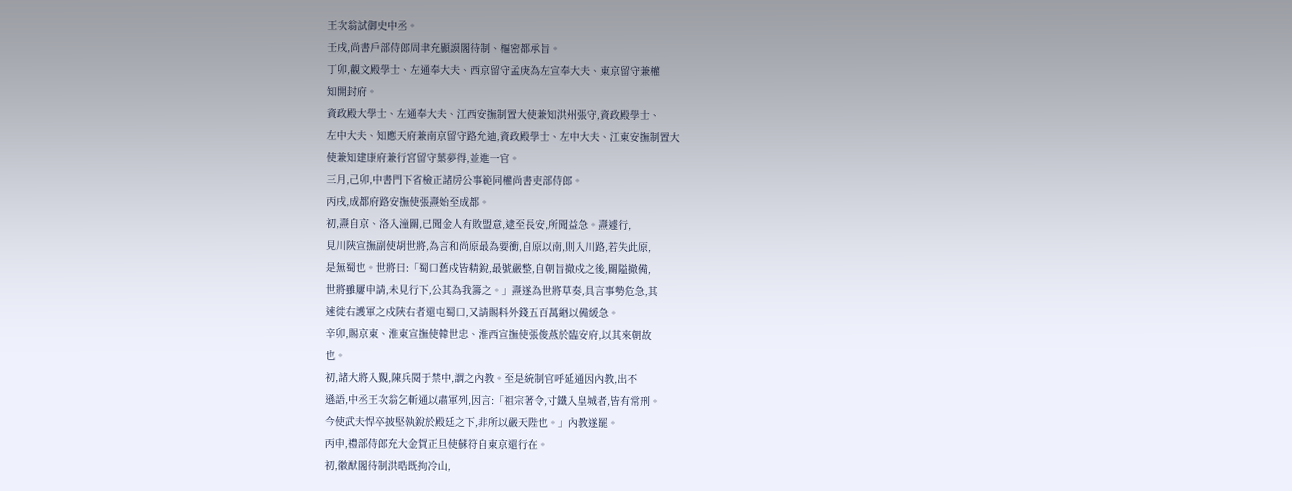王次翁試御史中丞。
壬戌,尚書戶部侍郎周聿充顯謨閣待制、樞密都承旨。
丁卯,觀文殿學士、左通奉大夫、西京留守孟庚為左宣奉大夫、東京留守兼權
知開封府。
資政殿大學士、左通奉大夫、江西安撫制置大使兼知洪州張守,資政殿學士、
左中大夫、知應天府兼南京留守路允迪,資政殿學士、左中大夫、江東安撫制置大
使兼知建康府兼行宮留守葉夢得,並進一官。
三月,己卯,中書門下省檢正諸房公事範同權尚書吏部侍郎。
丙戌,成都府路安撫使張燾始至成都。
初,燾自京、洛入潼關,已聞金人有敗盟意,逮至長安,所聞益急。燾遽行,
見川陝宣撫副使胡世將,為言和尚原最為要衝,自原以南,則入川路,若失此原,
是無蜀也。世將曰:「蜀口舊戍皆精銳,最號嚴整,自朝旨撤戍之後,關隘撤備,
世將雖屢申請,未見行下,公其為我籌之。」燾遂為世將草奏,具言事勢危急,其
速徙右護軍之戍陝右者還屯蜀口,又請賜料外錢五百萬緡以備緩急。
辛卯,賜京東、淮東宣撫使韓世忠、淮西宣撫使張俊燕於臨安府,以其來朝故
也。
初,諸大將入覲,陳兵閱于禁中,謂之內教。至是統制官呼延通因內教,出不
遜語,中丞王次翁乞斬通以肅軍列,因言:「祖宗著令,寸鐵入皇城者,皆有常刑。
今使武夫悍卒披堅執銳於殿廷之下,非所以嚴天陛也。」內教遂罷。
丙申,禮部侍郎充大金賀正旦使蘇符自東京還行在。
初,徽猷閣待制洪晧既拘冷山,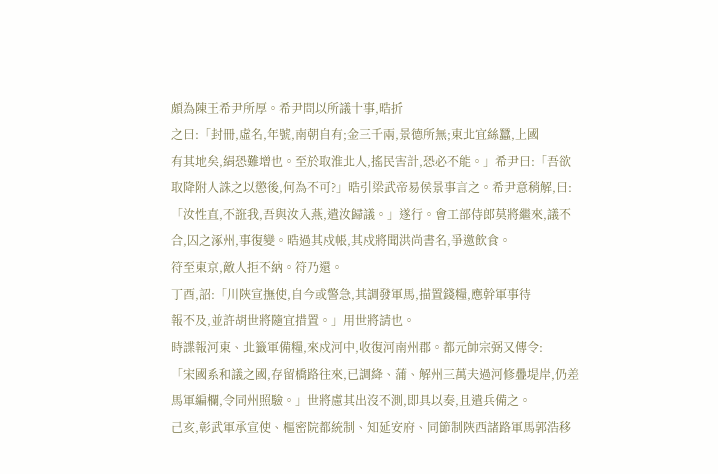頗為陳王希尹所厚。希尹問以所議十事,晧折
之曰:「封冊,虛名,年號,南朝自有;金三千兩,景德所無;東北宜絲蠶,上國
有其地矣,絹恐難增也。至於取淮北人,搖民害計,恐必不能。」希尹曰:「吾欲
取降附人誅之以懲後,何為不可?」晧引梁武帝易侯景事言之。希尹意稍解,曰:
「汝性直,不誑我,吾與汝入燕,遣汝歸議。」遂行。會工部侍郎莫將繼來,議不
合,囚之涿州,事復變。晧過其戍帳,其戍將聞洪尚書名,爭邀飲食。
符至東京,敵人拒不納。符乃還。
丁酉,詔:「川陝宣撫使,自今或警急,其調發軍馬,描置錢糧,應幹軍事待
報不及,並許胡世將隨宜措置。」用世將請也。
時諜報河東、北籤軍備糧,來戍河中,收復河南州郡。都元帥宗弼又傳令:
「宋國系和議之國,存留橋路往來,已調絳、蒲、解州三萬夫過河修疊堤岸,仍差
馬軍編欄,令同州照驗。」世將慮其出沒不測,即具以奏,且遣兵備之。
己亥,彰武軍承宣使、樞密院都統制、知延安府、同節制陝西諸路軍馬郭浩移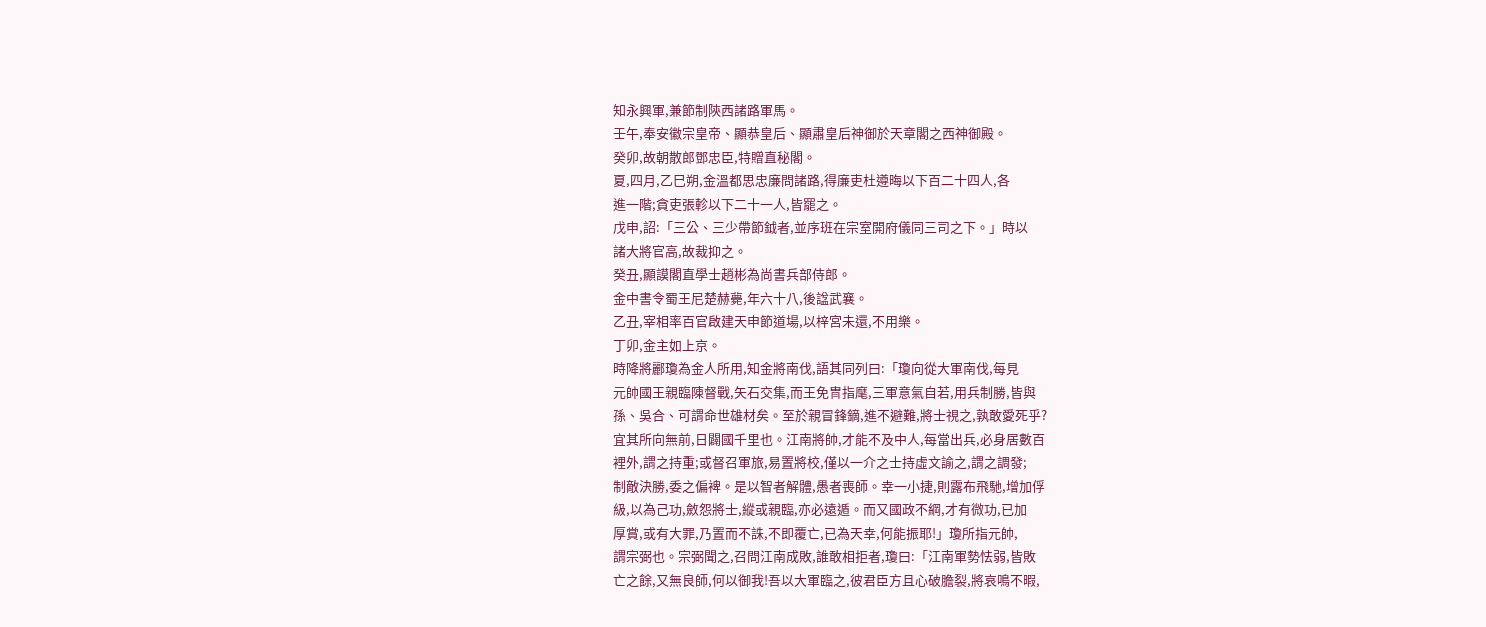知永興軍,兼節制陝西諸路軍馬。
壬午,奉安徽宗皇帝、顯恭皇后、顯肅皇后神御於天章閣之西神御殿。
癸卯,故朝散郎鄧忠臣,特贈直秘閣。
夏,四月,乙巳朔,金溫都思忠廉問諸路,得廉吏杜遵晦以下百二十四人,各
進一階;貪吏張軫以下二十一人,皆罷之。
戊申,詔:「三公、三少帶節鉞者,並序班在宗室開府儀同三司之下。」時以
諸大將官高,故裁抑之。
癸丑,顯謨閣直學士趙彬為尚書兵部侍郎。
金中書令蜀王尼楚赫薨,年六十八,後諡武襄。
乙丑,宰相率百官啟建天申節道場,以梓宮未還,不用樂。
丁卯,金主如上京。
時降將酈瓊為金人所用,知金將南伐,語其同列曰:「瓊向從大軍南伐,每見
元帥國王親臨陳督戰,矢石交集,而王免冑指麾,三軍意氣自若,用兵制勝,皆與
孫、吳合、可謂命世雄材矣。至於親冒鋒鏑,進不避難,將士視之,孰敢愛死乎?
宜其所向無前,日闢國千里也。江南將帥,才能不及中人,每當出兵,必身居數百
裡外,謂之持重;或督召軍旅,易置將校,僅以一介之士持虛文諭之,謂之調發;
制敵決勝,委之偏裨。是以智者解體,愚者喪師。幸一小捷,則露布飛馳,增加俘
級,以為己功,斂怨將士,縱或親臨,亦必遠遁。而又國政不綱,才有微功,已加
厚賞,或有大罪,乃置而不誅,不即覆亡,已為天幸,何能振耶!」瓊所指元帥,
謂宗弼也。宗弼聞之,召問江南成敗,誰敢相拒者,瓊曰:「江南軍勢怯弱,皆敗
亡之餘,又無良師,何以御我!吾以大軍臨之,彼君臣方且心破膽裂,將哀鳴不暇,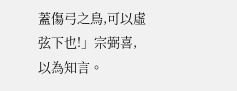蓋傷弓之鳥,可以虛弦下也!」宗弼喜,以為知言。